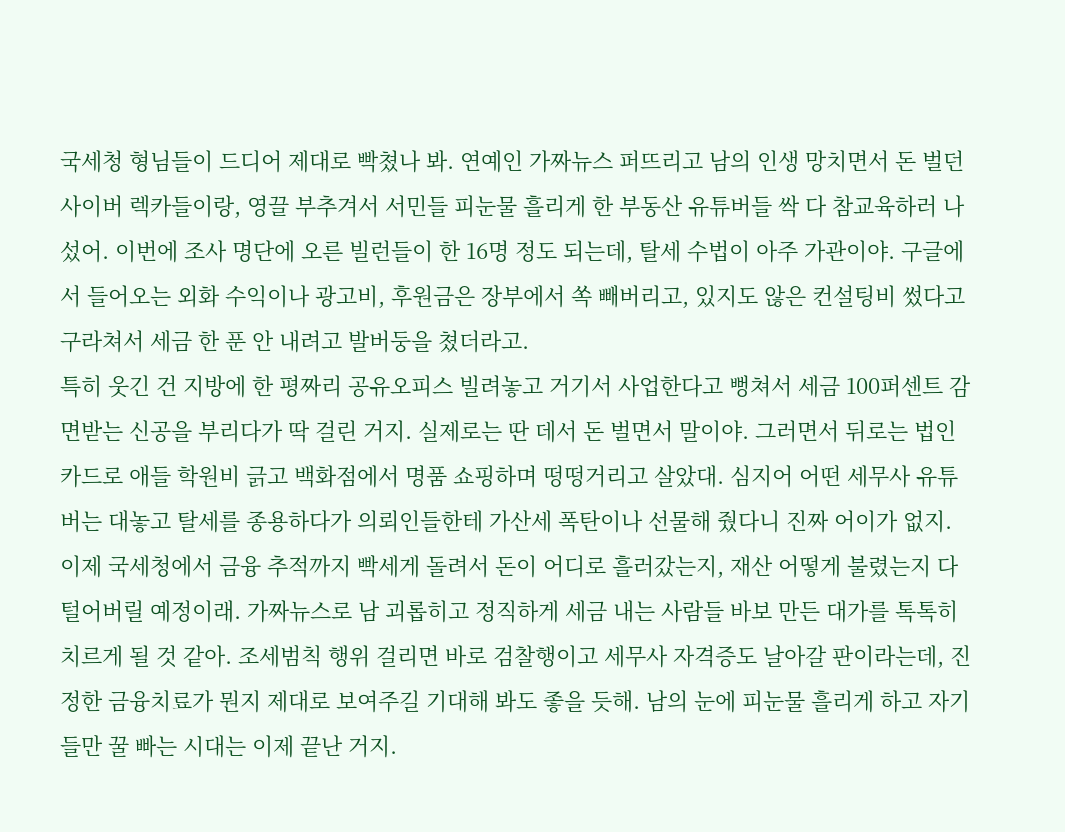국세청 형님들이 드디어 제대로 빡쳤나 봐. 연예인 가짜뉴스 퍼뜨리고 남의 인생 망치면서 돈 벌던 사이버 렉카들이랑, 영끌 부추겨서 서민들 피눈물 흘리게 한 부동산 유튜버들 싹 다 참교육하러 나섰어. 이번에 조사 명단에 오른 빌런들이 한 16명 정도 되는데, 탈세 수법이 아주 가관이야. 구글에서 들어오는 외화 수익이나 광고비, 후원금은 장부에서 쏙 빼버리고, 있지도 않은 컨설팅비 썼다고 구라쳐서 세금 한 푼 안 내려고 발버둥을 쳤더라고.
특히 웃긴 건 지방에 한 평짜리 공유오피스 빌려놓고 거기서 사업한다고 뻥쳐서 세금 100퍼센트 감면받는 신공을 부리다가 딱 걸린 거지. 실제로는 딴 데서 돈 벌면서 말이야. 그러면서 뒤로는 법인카드로 애들 학원비 긁고 백화점에서 명품 쇼핑하며 떵떵거리고 살았대. 심지어 어떤 세무사 유튜버는 대놓고 탈세를 종용하다가 의뢰인들한테 가산세 폭탄이나 선물해 줬다니 진짜 어이가 없지.
이제 국세청에서 금융 추적까지 빡세게 돌려서 돈이 어디로 흘러갔는지, 재산 어떻게 불렸는지 다 털어버릴 예정이래. 가짜뉴스로 남 괴롭히고 정직하게 세금 내는 사람들 바보 만든 대가를 톡톡히 치르게 될 것 같아. 조세범칙 행위 걸리면 바로 검찰행이고 세무사 자격증도 날아갈 판이라는데, 진정한 금융치료가 뭔지 제대로 보여주길 기대해 봐도 좋을 듯해. 남의 눈에 피눈물 흘리게 하고 자기들만 꿀 빠는 시대는 이제 끝난 거지.